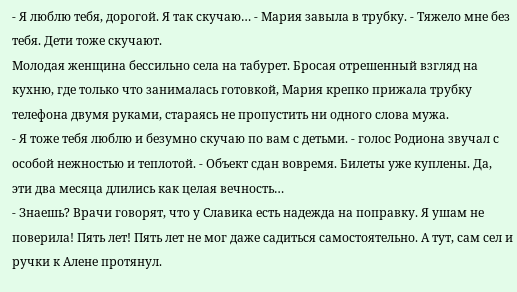- Я люблю тебя, дорогой. Я так скучаю… - Мария завыла в трубку. - Тяжело мне без тебя. Дети тоже скучают.
Молодая женщина бессильно села на табурет. Бросая отрешенный взгляд на кухню, где только что занималась готовкой, Мария крепко прижала трубку телефона двумя руками, стараясь не пропустить ни одного слова мужа.
- Я тоже тебя люблю и безумно скучаю по вам с детьми. - голос Родиона звучал с особой нежностью и теплотой. - Объект сдан вовремя. Билеты уже куплены. Да, эти два месяца длились как целая вечность…
- Знаешь? Врачи говорят, что у Славика есть надежда на поправку. Я ушам не поверила! Пять лет! Пять лет не мог даже садиться самостоятельно. А тут, сам сел и ручки к Алене протянул.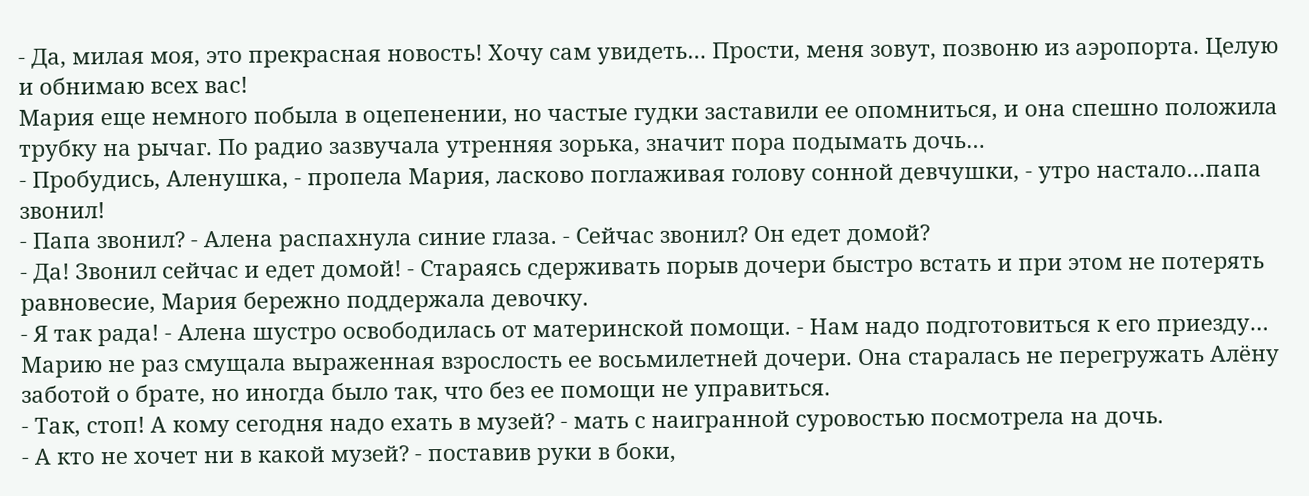- Да, милая моя, это прекрасная новость! Хочу сам увидеть… Прости, меня зовут, позвоню из аэропорта. Целую и обнимаю всех вас!
Мария еще немного побыла в оцепенении, но частые гудки заставили ее опомниться, и она спешно положила трубку на рычаг. По радио зазвучала утренняя зорька, значит пора подымать дочь…
- Пробудись, Аленушка, - пропела Мария, ласково поглаживая голову сонной девчушки, - утро настало…папа звонил!
- Папа звонил? - Алена распахнула синие глаза. - Сейчас звонил? Он едет домой?
- Да! Звонил сейчас и едет домой! - Стараясь сдерживать порыв дочери быстро встать и при этом не потерять равновесие, Мария бережно поддержала девочку.
- Я так рада! - Алена шустро освободилась от материнской помощи. - Нам надо подготовиться к его приезду…
Марию не раз смущала выраженная взрослость ее восьмилетней дочери. Она старалась не перегружать Алёну заботой о брате, но иногда было так, что без ее помощи не управиться.
- Так, стоп! А кому сегодня надо ехать в музей? - мать с наигранной суровостью посмотрела на дочь.
- А кто не хочет ни в какой музей? - поставив руки в боки,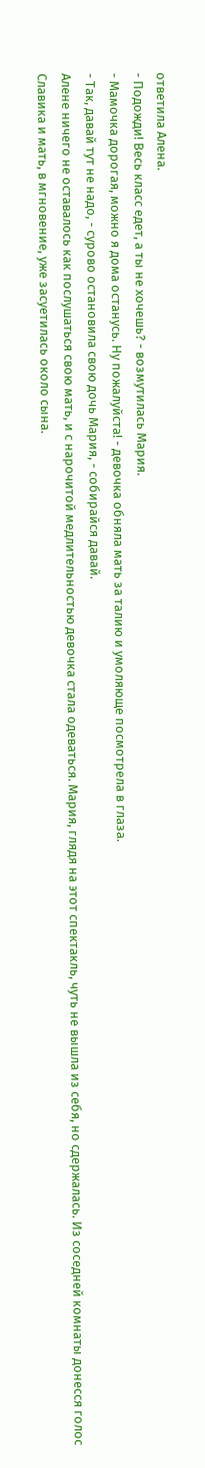ответила Алена.
- Подожди! Весь класс едет, а ты не хочешь? - возмутилась Мария.
- Мамочка дорогая, можно я дома останусь. Ну пожалуйста! - девочка обняла мать за талию и умоляюще посмотрела в глаза.
- Так, давай тут не надо, - сурово остановила свою дочь Мария, - собирайся давай.
Алене ничего не оставалось как послушаться свою мать, и с нарочитой медлительностью девочка стала одеваться. Мария, глядя на этот спектакль, чуть не вышла из себя, но сдержалась. Из соседней комнаты донесся голос Славика и мать, в мгновение, уже засуетилась около сына.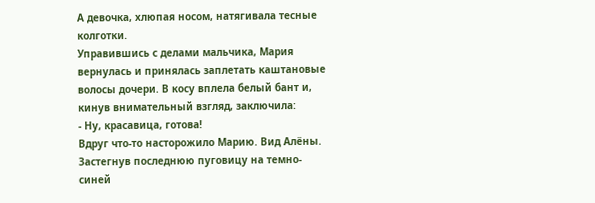А девочка, хлюпая носом, натягивала тесные колготки.
Управившись с делами мальчика, Мария вернулась и принялась заплетать каштановые волосы дочери. В косу вплела белый бант и, кинув внимательный взгляд, заключила:
- Ну, красавица, готова!
Вдруг что-то насторожило Марию. Вид Алёны. Застегнув последнюю пуговицу на темно-синей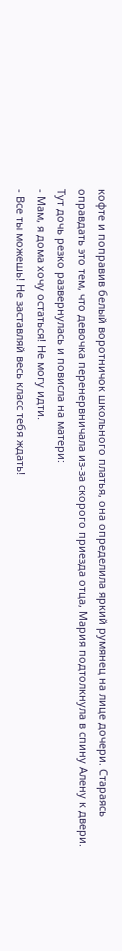кофте и поправив белый воротничок школьного платья, она определила яркий румянец на лице дочери. Стараясь оправдать это тем, что девочка перенервничала из-за скорого приезда отца, Мария подтолкнула в спину Алену к двери. Тут дочь резко развернулась и повисла на матери:
- Мам, я дома хочу остаться! Не могу идти.
- Все ты можешь! Не заставляй весь класс тебя ждать!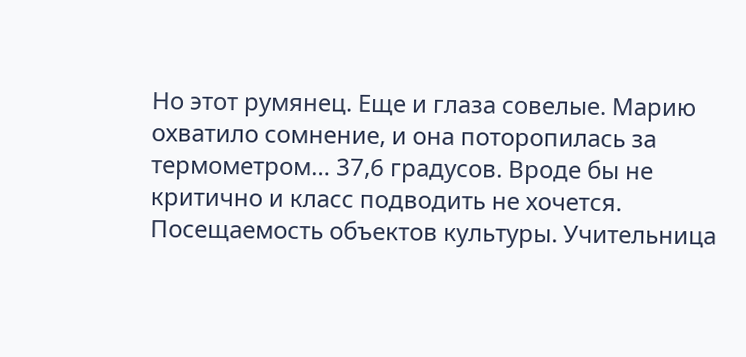Но этот румянец. Еще и глаза совелые. Марию охватило сомнение, и она поторопилась за термометром… 37,6 градусов. Вроде бы не критично и класс подводить не хочется. Посещаемость объектов культуры. Учительница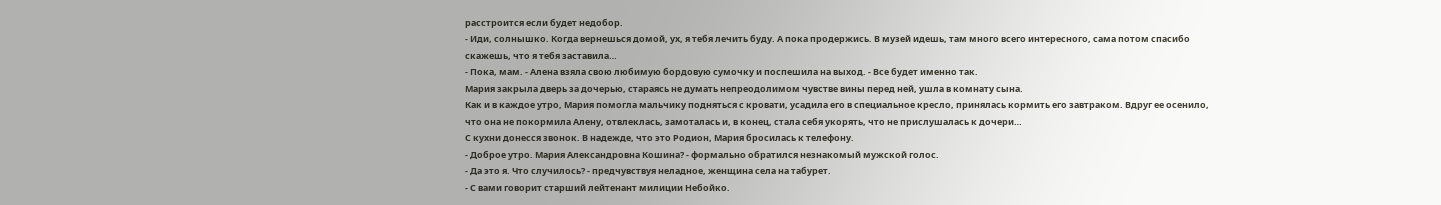расстроится если будет недобор.
- Иди, солнышко. Когда вернешься домой, ух, я тебя лечить буду. А пока продержись. В музей идешь, там много всего интересного, сама потом спасибо скажешь, что я тебя заставила…
- Пока, мам. - Алена взяла свою любимую бордовую сумочку и поспешила на выход. - Все будет именно так.
Мария закрыла дверь за дочерью, стараясь не думать непреодолимом чувстве вины перед ней, ушла в комнату сына.
Как и в каждое утро, Мария помогла мальчику подняться с кровати, усадила его в специальное кресло, принялась кормить его завтраком. Вдруг ее осенило, что она не покормила Алену, отвлеклась, замоталась и, в конец, стала себя укорять, что не прислушалась к дочери…
С кухни донесся звонок. В надежде, что это Родион, Мария бросилась к телефону.
- Доброе утро. Мария Александровна Кошина? - формально обратился незнакомый мужской голос.
- Да это я. Что случилось? - предчувствуя неладное, женщина села на табурет.
- С вами говорит старший лейтенант милиции Небойко.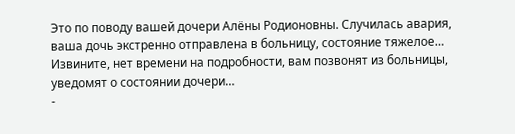Это по поводу вашей дочери Алёны Родионовны. Случилась авария, ваша дочь экстренно отправлена в больницу, состояние тяжелое… Извините, нет времени на подробности, вам позвонят из больницы, уведомят о состоянии дочери…
-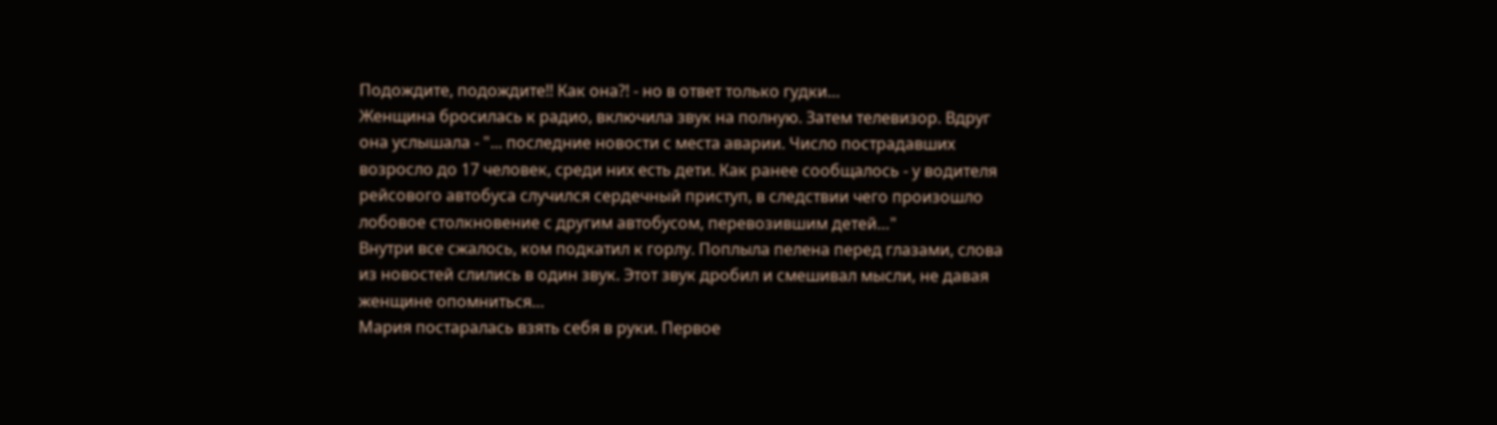Подождите, подождите!! Как она?! - но в ответ только гудки…
Женщина бросилась к радио, включила звук на полную. Затем телевизор. Вдруг она услышала - "... последние новости с места аварии. Число пострадавших возросло до 17 человек, среди них есть дети. Как ранее сообщалось - у водителя рейсового автобуса случился сердечный приступ, в следствии чего произошло лобовое столкновение с другим автобусом, перевозившим детей…"
Внутри все сжалось, ком подкатил к горлу. Поплыла пелена перед глазами, слова из новостей слились в один звук. Этот звук дробил и смешивал мысли, не давая женщине опомниться…
Мария постаралась взять себя в руки. Первое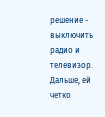решение - выключить радио и телевизор. Дальше, ей четко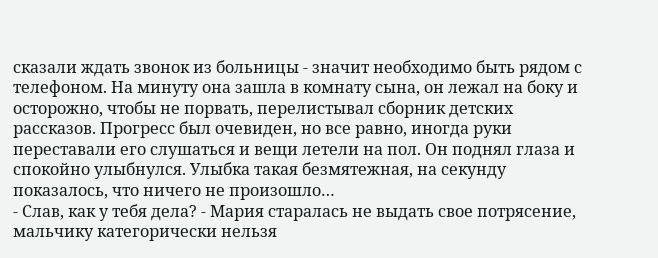сказали ждать звонок из больницы - значит необходимо быть рядом с телефоном. На минуту она зашла в комнату сына, он лежал на боку и осторожно, чтобы не порвать, перелистывал сборник детских рассказов. Прогресс был очевиден, но все равно, иногда руки переставали его слушаться и вещи летели на пол. Он поднял глаза и спокойно улыбнулся. Улыбка такая безмятежная, на секунду показалось, что ничего не произошло…
- Слав, как у тебя дела? - Мария старалась не выдать свое потрясение, мальчику категорически нельзя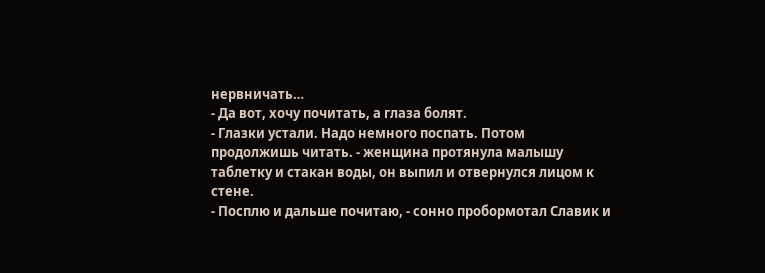нервничать…
- Да вот, хочу почитать, а глаза болят.
- Глазки устали. Надо немного поспать. Потом продолжишь читать. - женщина протянула малышу таблетку и стакан воды, он выпил и отвернулся лицом к стене.
- Посплю и дальше почитаю, - сонно пробормотал Славик и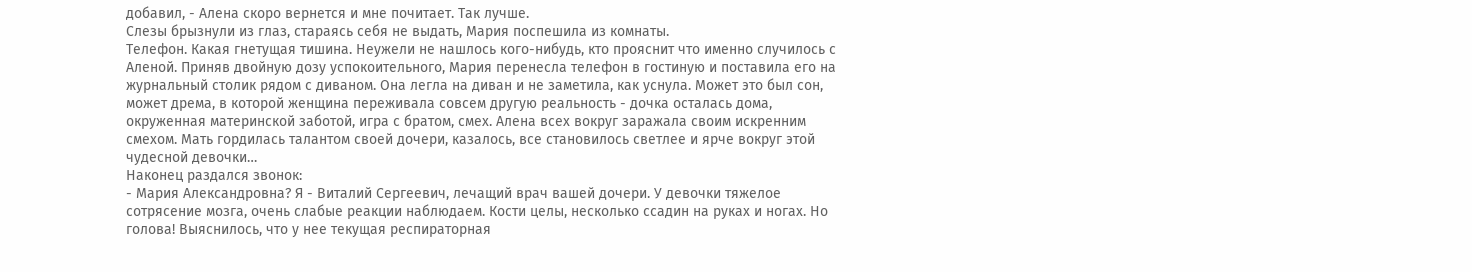добавил, - Алена скоро вернется и мне почитает. Так лучше.
Слезы брызнули из глаз, стараясь себя не выдать, Мария поспешила из комнаты.
Телефон. Какая гнетущая тишина. Неужели не нашлось кого-нибудь, кто прояснит что именно случилось с Аленой. Приняв двойную дозу успокоительного, Мария перенесла телефон в гостиную и поставила его на журнальный столик рядом с диваном. Она легла на диван и не заметила, как уснула. Может это был сон, может дрема, в которой женщина переживала совсем другую реальность - дочка осталась дома, окруженная материнской заботой, игра с братом, смех. Алена всех вокруг заражала своим искренним смехом. Мать гордилась талантом своей дочери, казалось, все становилось светлее и ярче вокруг этой чудесной девочки…
Наконец раздался звонок:
- Мария Александровна? Я - Виталий Сергеевич, лечащий врач вашей дочери. У девочки тяжелое сотрясение мозга, очень слабые реакции наблюдаем. Кости целы, несколько ссадин на руках и ногах. Но голова! Выяснилось, что у нее текущая респираторная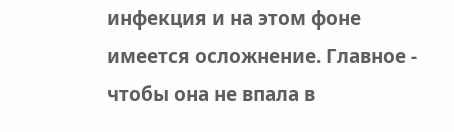инфекция и на этом фоне имеется осложнение. Главное - чтобы она не впала в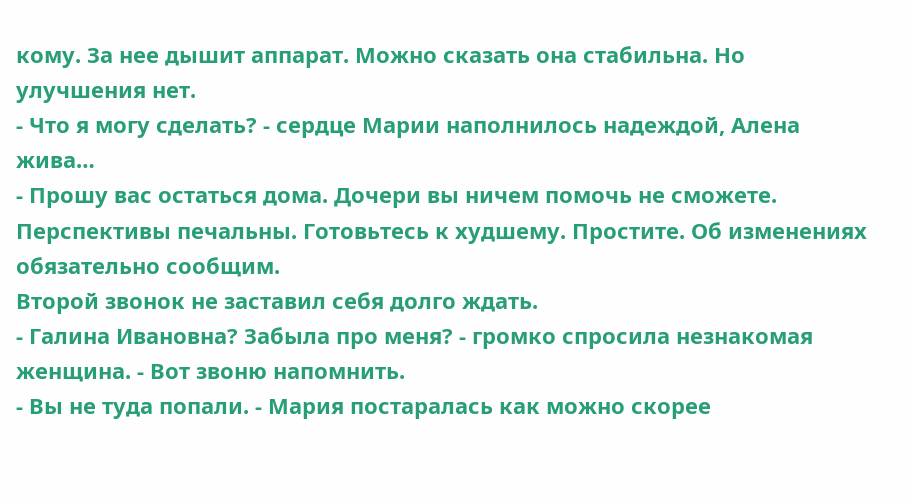кому. За нее дышит аппарат. Можно сказать она стабильна. Но улучшения нет.
- Что я могу сделать? - сердце Марии наполнилось надеждой, Алена жива…
- Прошу вас остаться дома. Дочери вы ничем помочь не сможете. Перспективы печальны. Готовьтесь к худшему. Простите. Об изменениях обязательно сообщим.
Второй звонок не заставил себя долго ждать.
- Галина Ивановна? Забыла про меня? - громко спросила незнакомая женщина. - Вот звоню напомнить.
- Вы не туда попали. - Мария постаралась как можно скорее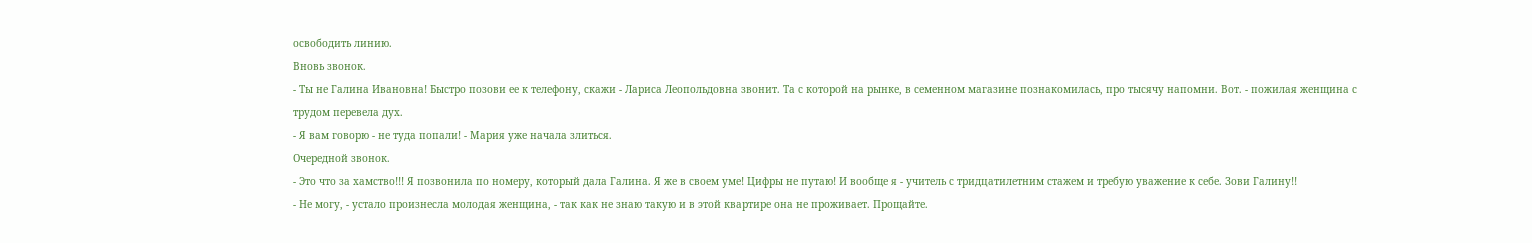освободить линию.
Вновь звонок.
- Ты не Галина Ивановна! Быстро позови ее к телефону, скажи - Лариса Леопольдовна звонит. Та с которой на рынке, в семенном магазине познакомилась, про тысячу напомни. Вот. - пожилая женщина с трудом перевела дух.
- Я вам говорю - не туда попали! - Мария уже начала злиться.
Очередной звонок.
- Это что за хамство!!! Я позвонила по номеру, который дала Галина. Я же в своем уме! Цифры не путаю! И вообще я - учитель с тридцатилетним стажем и требую уважение к себе. Зови Галину!!
- Не могу, - устало произнесла молодая женщина, - так как не знаю такую и в этой квартире она не проживает. Прощайте.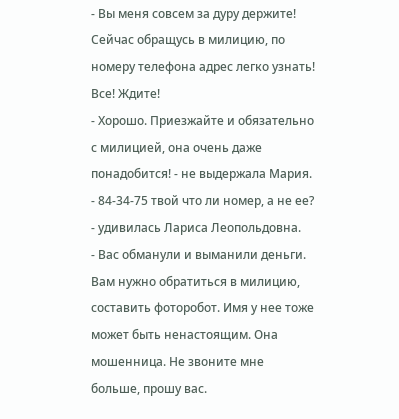- Вы меня совсем за дуру держите! Сейчас обращусь в милицию, по номеру телефона адрес легко узнать! Все! Ждите!
- Хорошо. Приезжайте и обязательно с милицией, она очень даже понадобится! - не выдержала Мария.
- 84-34-75 твой что ли номер, а не ее? - удивилась Лариса Леопольдовна.
- Вас обманули и выманили деньги. Вам нужно обратиться в милицию, составить фоторобот. Имя у нее тоже может быть ненастоящим. Она мошенница. Не звоните мне больше, прошу вас.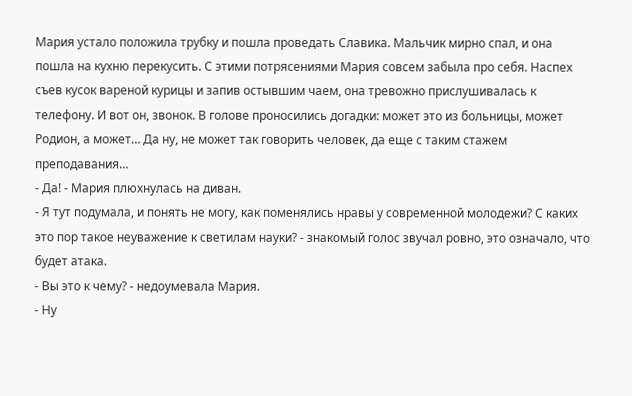Мария устало положила трубку и пошла проведать Славика. Мальчик мирно спал, и она пошла на кухню перекусить. С этими потрясениями Мария совсем забыла про себя. Наспех съев кусок вареной курицы и запив остывшим чаем, она тревожно прислушивалась к телефону. И вот он, звонок. В голове проносились догадки: может это из больницы, может Родион, а может… Да ну, не может так говорить человек, да еще с таким стажем преподавания…
- Да! - Мария плюхнулась на диван.
- Я тут подумала, и понять не могу, как поменялись нравы у современной молодежи? С каких это пор такое неуважение к светилам науки? - знакомый голос звучал ровно, это означало, что будет атака.
- Вы это к чему? - недоумевала Мария.
- Ну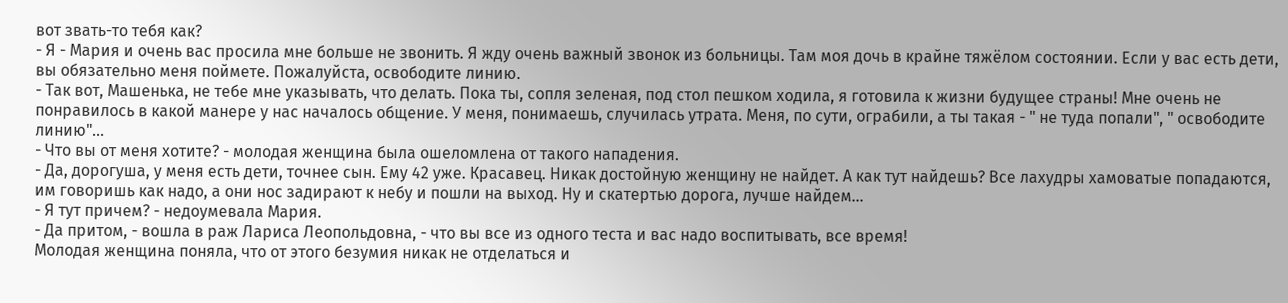вот звать-то тебя как?
- Я - Мария и очень вас просила мне больше не звонить. Я жду очень важный звонок из больницы. Там моя дочь в крайне тяжёлом состоянии. Если у вас есть дети, вы обязательно меня поймете. Пожалуйста, освободите линию.
- Так вот, Машенька, не тебе мне указывать, что делать. Пока ты, сопля зеленая, под стол пешком ходила, я готовила к жизни будущее страны! Мне очень не понравилось в какой манере у нас началось общение. У меня, понимаешь, случилась утрата. Меня, по сути, ограбили, а ты такая - " не туда попали", " освободите линию"...
- Что вы от меня хотите? - молодая женщина была ошеломлена от такого нападения.
- Да, дорогуша, у меня есть дети, точнее сын. Ему 42 уже. Красавец. Никак достойную женщину не найдет. А как тут найдешь? Все лахудры хамоватые попадаются, им говоришь как надо, а они нос задирают к небу и пошли на выход. Ну и скатертью дорога, лучше найдем…
- Я тут причем? - недоумевала Мария.
- Да притом, - вошла в раж Лариса Леопольдовна, - что вы все из одного теста и вас надо воспитывать, все время!
Молодая женщина поняла, что от этого безумия никак не отделаться и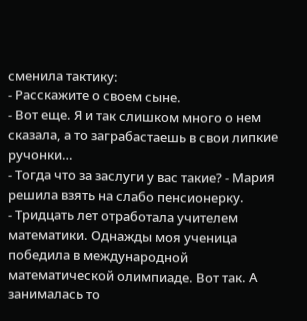сменила тактику:
- Расскажите о своем сыне.
- Вот еще. Я и так слишком много о нем сказала, а то заграбастаешь в свои липкие ручонки…
- Тогда что за заслуги у вас такие? - Мария решила взять на слабо пенсионерку.
- Тридцать лет отработала учителем математики. Однажды моя ученица победила в международной математической олимпиаде. Вот так. А занималась то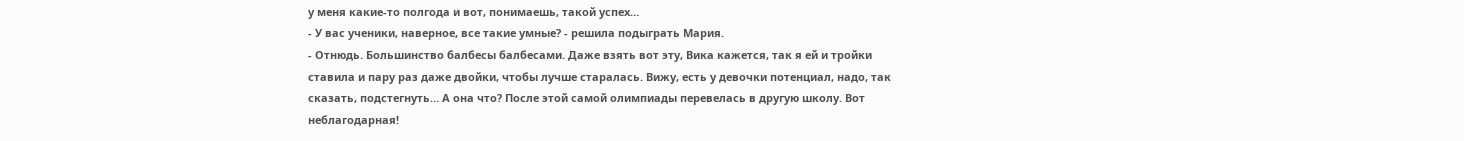у меня какие-то полгода и вот, понимаешь, такой успех…
- У вас ученики, наверное, все такие умные? - решила подыграть Мария.
- Отнюдь. Большинство балбесы балбесами. Даже взять вот эту, Вика кажется, так я ей и тройки ставила и пару раз даже двойки, чтобы лучше старалась. Вижу, есть у девочки потенциал, надо, так сказать, подстегнуть… А она что? После этой самой олимпиады перевелась в другую школу. Вот неблагодарная!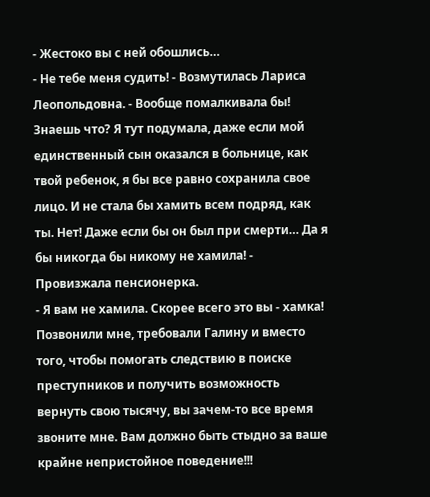- Жестоко вы с ней обошлись…
- Не тебе меня судить! - Возмутилась Лариса Леопольдовна. - Вообще помалкивала бы! Знаешь что? Я тут подумала, даже если мой единственный сын оказался в больнице, как твой ребенок, я бы все равно сохранила свое лицо. И не стала бы хамить всем подряд, как ты. Нет! Даже если бы он был при смерти… Да я бы никогда бы никому не хамила! - Провизжала пенсионерка.
- Я вам не хамила. Скорее всего это вы - хамка! Позвонили мне, требовали Галину и вместо того, чтобы помогать следствию в поиске преступников и получить возможность вернуть свою тысячу, вы зачем-то все время звоните мне. Вам должно быть стыдно за ваше крайне непристойное поведение!!!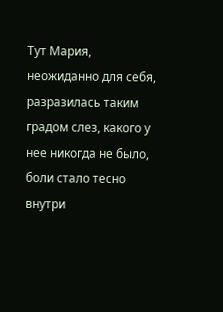Тут Мария, неожиданно для себя, разразилась таким градом слез, какого у нее никогда не было, боли стало тесно внутри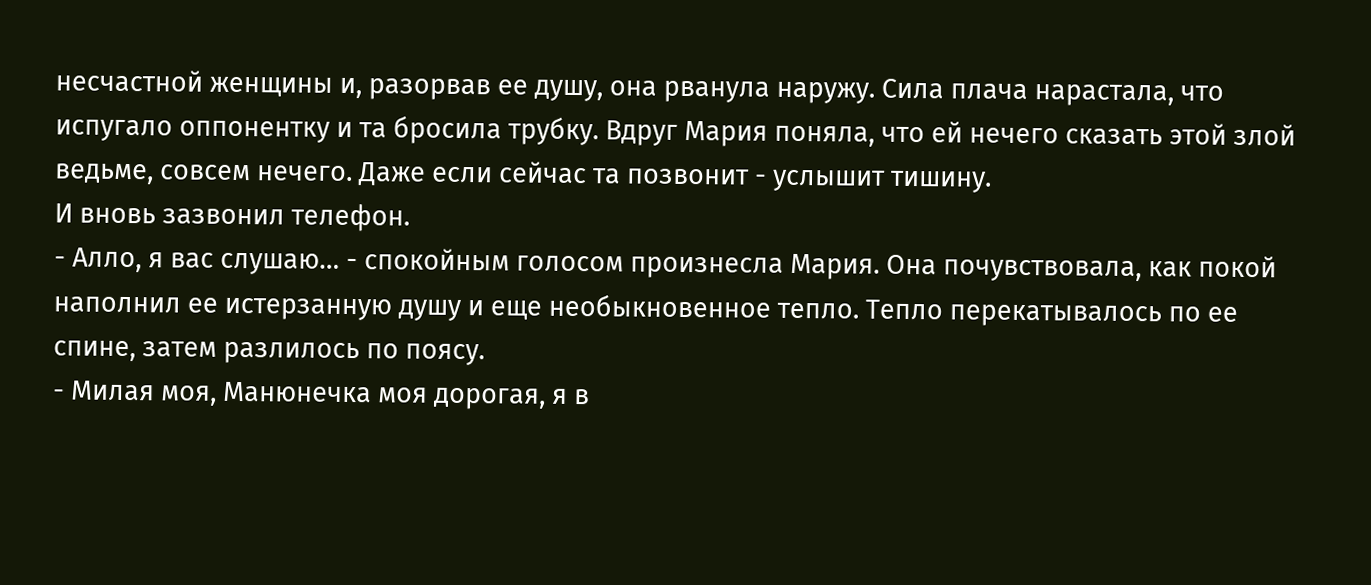несчастной женщины и, разорвав ее душу, она рванула наружу. Сила плача нарастала, что испугало оппонентку и та бросила трубку. Вдруг Мария поняла, что ей нечего сказать этой злой ведьме, совсем нечего. Даже если сейчас та позвонит - услышит тишину.
И вновь зазвонил телефон.
- Алло, я вас слушаю… - спокойным голосом произнесла Мария. Она почувствовала, как покой наполнил ее истерзанную душу и еще необыкновенное тепло. Тепло перекатывалось по ее спине, затем разлилось по поясу.
- Милая моя, Манюнечка моя дорогая, я в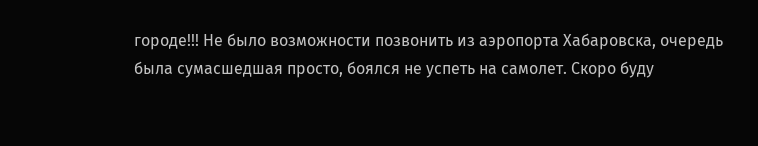городе!!! Не было возможности позвонить из аэропорта Хабаровска, очередь была сумасшедшая просто, боялся не успеть на самолет. Скоро буду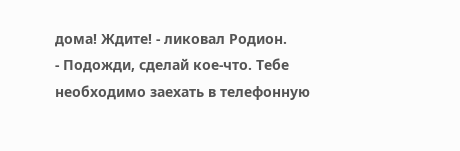дома! Ждите! - ликовал Родион.
- Подожди, сделай кое-что. Тебе необходимо заехать в телефонную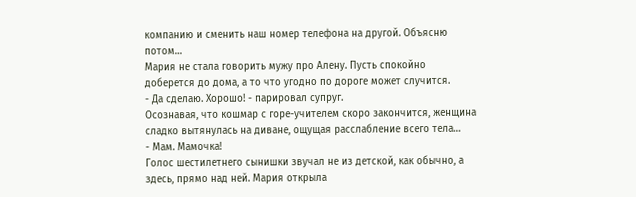компанию и сменить наш номер телефона на другой. Объясню потом…
Мария не стала говорить мужу про Алену. Пусть спокойно доберется до дома, а то что угодно по дороге может случится.
- Да сделаю. Хорошо! - парировал супруг.
Осознавая, что кошмар с горе-учителем скоро закончится, женщина сладко вытянулась на диване, ощущая расслабление всего тела…
- Мам. Мамочка!
Голос шестилетнего сынишки звучал не из детской, как обычно, а здесь, прямо над ней. Мария открыла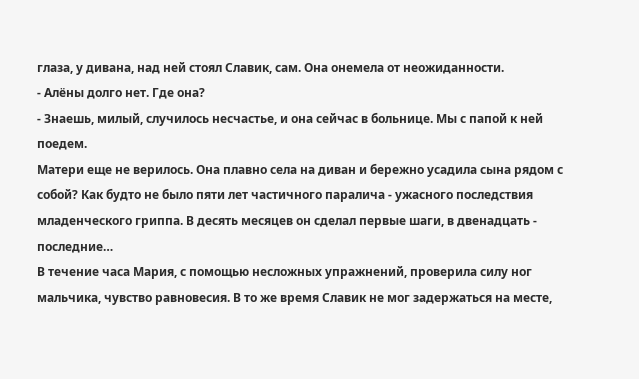глаза, у дивана, над ней стоял Славик, сам. Она онемела от неожиданности.
- Алёны долго нет. Где она?
- Знаешь, милый, случилось несчастье, и она сейчас в больнице. Мы с папой к ней поедем.
Матери еще не верилось. Она плавно села на диван и бережно усадила сына рядом с собой? Как будто не было пяти лет частичного паралича - ужасного последствия младенческого гриппа. В десять месяцев он сделал первые шаги, в двенадцать - последние…
В течение часа Мария, с помощью несложных упражнений, проверила силу ног мальчика, чувство равновесия. В то же время Славик не мог задержаться на месте,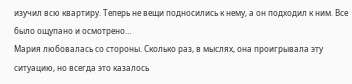изучил всю квартиру. Теперь не вещи подносились к нему, а он подходил к ним. Все было ощупано и осмотрено…
Мария любовалась со стороны. Сколько раз, в мыслях, она проигрывала эту ситуацию, но всегда это казалось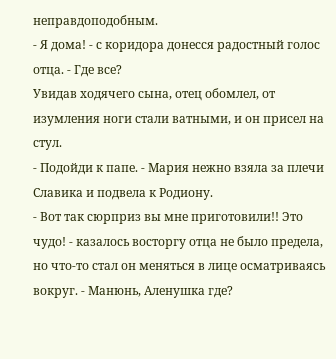неправдоподобным.
- Я дома! - с коридора донесся радостный голос отца. - Где все?
Увидав ходячего сына, отец обомлел, от изумления ноги стали ватными, и он присел на стул.
- Подойди к папе. - Мария нежно взяла за плечи Славика и подвела к Родиону.
- Вот так сюрприз вы мне приготовили!! Это чудо! - казалось восторгу отца не было предела, но что-то стал он меняться в лице осматриваясь вокруг. - Манюнь, Аленушка где?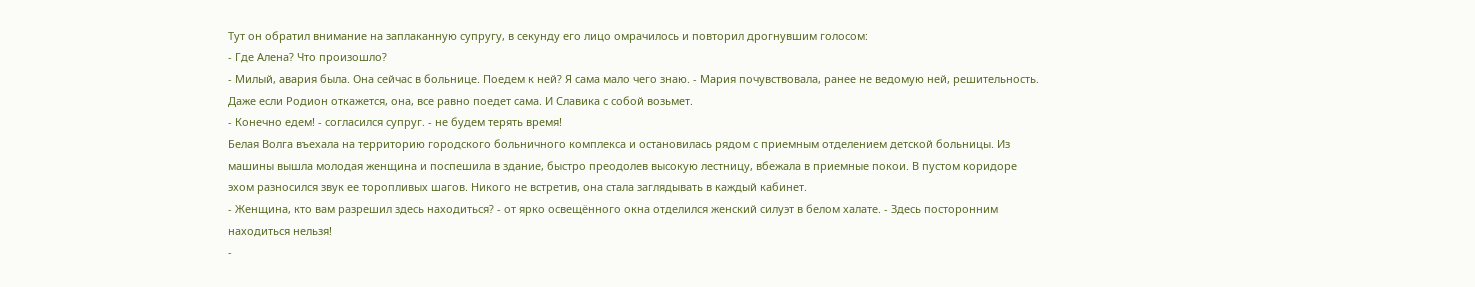Тут он обратил внимание на заплаканную супругу, в секунду его лицо омрачилось и повторил дрогнувшим голосом:
- Где Алена? Что произошло?
- Милый, авария была. Она сейчас в больнице. Поедем к ней? Я сама мало чего знаю. - Мария почувствовала, ранее не ведомую ней, решительность. Даже если Родион откажется, она, все равно поедет сама. И Славика с собой возьмет.
- Конечно едем! - согласился супруг. - не будем терять время!
Белая Волга въехала на территорию городского больничного комплекса и остановилась рядом с приемным отделением детской больницы. Из машины вышла молодая женщина и поспешила в здание, быстро преодолев высокую лестницу, вбежала в приемные покои. В пустом коридоре эхом разносился звук ее торопливых шагов. Никого не встретив, она стала заглядывать в каждый кабинет.
- Женщина, кто вам разрешил здесь находиться? - от ярко освещённого окна отделился женский силуэт в белом халате. - Здесь посторонним находиться нельзя!
-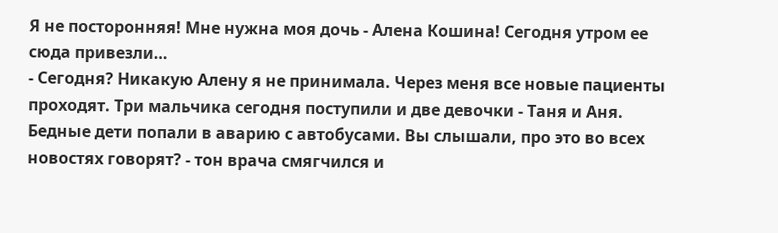Я не посторонняя! Мне нужна моя дочь - Алена Кошина! Сегодня утром ее сюда привезли…
- Сегодня? Никакую Алену я не принимала. Через меня все новые пациенты проходят. Три мальчика сегодня поступили и две девочки - Таня и Аня. Бедные дети попали в аварию с автобусами. Вы слышали, про это во всех новостях говорят? - тон врача смягчился и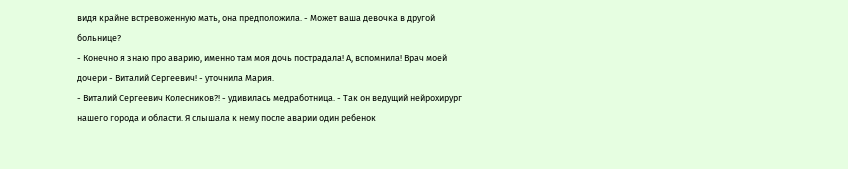видя крайне встревоженную мать, она предположила. - Может ваша девочка в другой больнице?
- Конечно я знаю про аварию, именно там моя дочь пострадала! А, вспомнила! Врач моей дочери - Виталий Сергеевич! - уточнила Мария.
- Виталий Сергеевич Колесников?! - удивилась медработница. - Так он ведущий нейрохирург нашего города и области. Я слышала к нему после аварии один ребенок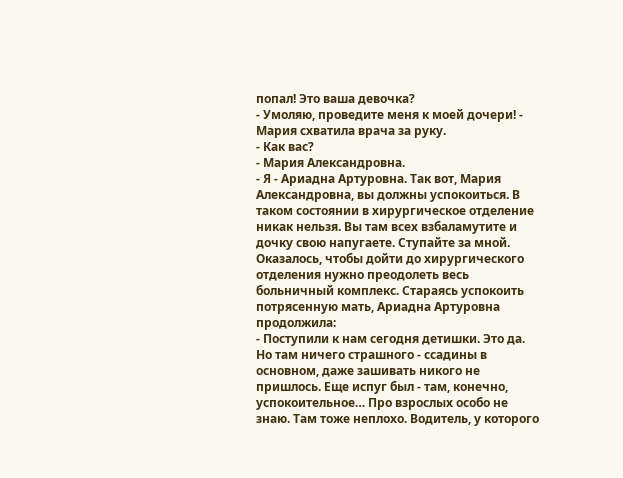попал! Это ваша девочка?
- Умоляю, проведите меня к моей дочери! - Мария схватила врача за руку.
- Как вас?
- Мария Александровна.
- Я - Ариадна Артуровна. Так вот, Мария Александровна, вы должны успокоиться. В таком состоянии в хирургическое отделение никак нельзя. Вы там всех взбаламутите и дочку свою напугаете. Ступайте за мной.
Оказалось, чтобы дойти до хирургического отделения нужно преодолеть весь больничный комплекс. Стараясь успокоить потрясенную мать, Ариадна Артуровна продолжила:
- Поступили к нам сегодня детишки. Это да. Но там ничего страшного - ссадины в основном, даже зашивать никого не пришлось. Еще испуг был - там, конечно, успокоительное… Про взрослых особо не знаю. Там тоже неплохо. Водитель, у которого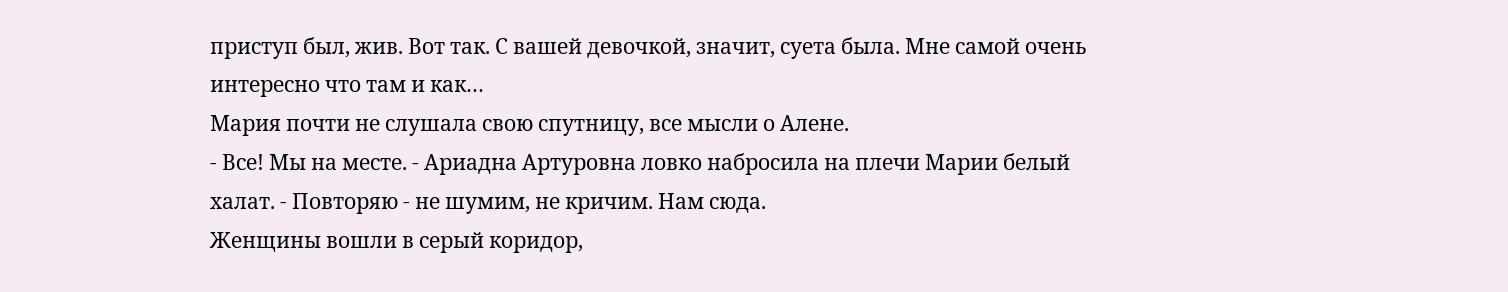приступ был, жив. Вот так. С вашей девочкой, значит, суета была. Мне самой очень интересно что там и как…
Мария почти не слушала свою спутницу, все мысли о Алене.
- Все! Мы на месте. - Ариадна Артуровна ловко набросила на плечи Марии белый халат. - Повторяю - не шумим, не кричим. Нам сюда.
Женщины вошли в серый коридор,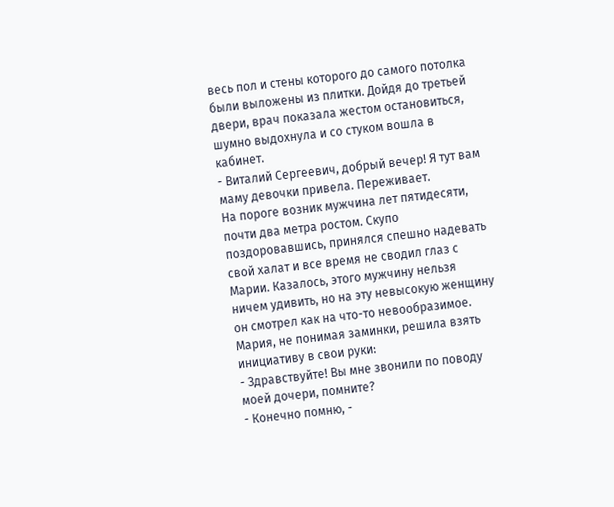весь пол и стены которого до самого потолка были выложены из плитки. Дойдя до третьей двери, врач показала жестом остановиться, шумно выдохнула и со стуком вошла в кабинет.
- Виталий Сергеевич, добрый вечер! Я тут вам маму девочки привела. Переживает.
На пороге возник мужчина лет пятидесяти, почти два метра ростом. Скупо поздоровавшись, принялся спешно надевать свой халат и все время не сводил глаз с Марии. Казалось, этого мужчину нельзя ничем удивить, но на эту невысокую женщину он смотрел как на что-то невообразимое. Мария, не понимая заминки, решила взять инициативу в свои руки:
- Здравствуйте! Вы мне звонили по поводу моей дочери, помните?
- Конечно помню, -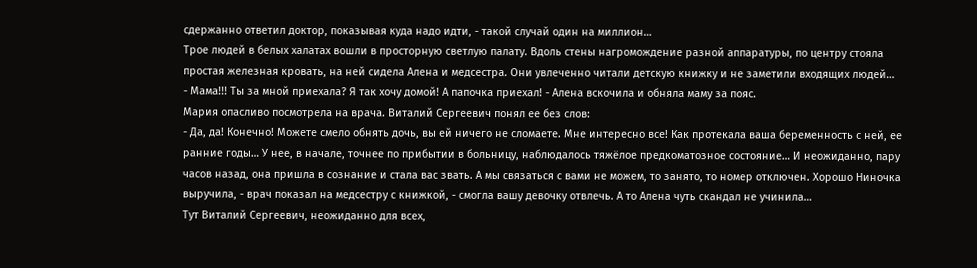сдержанно ответил доктор, показывая куда надо идти, - такой случай один на миллион…
Трое людей в белых халатах вошли в просторную светлую палату. Вдоль стены нагромождение разной аппаратуры, по центру стояла простая железная кровать, на ней сидела Алена и медсестра. Они увлеченно читали детскую книжку и не заметили входящих людей…
- Мама!!! Ты за мной приехала? Я так хочу домой! А папочка приехал! - Алена вскочила и обняла маму за пояс.
Мария опасливо посмотрела на врача. Виталий Сергеевич понял ее без слов:
- Да, да! Конечно! Можете смело обнять дочь, вы ей ничего не сломаете. Мне интересно все! Как протекала ваша беременность с ней, ее ранние годы… У нее, в начале, точнее по прибытии в больницу, наблюдалось тяжёлое предкоматозное состояние… И неожиданно, пару часов назад, она пришла в сознание и стала вас звать. А мы связаться с вами не можем, то занято, то номер отключен. Хорошо Ниночка выручила, - врач показал на медсестру с книжкой, - смогла вашу девочку отвлечь. А то Алена чуть скандал не учинила…
Тут Виталий Сергеевич, неожиданно для всех,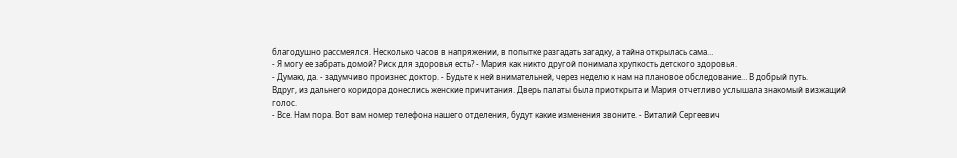благодушно рассмеялся. Несколько часов в напряжении, в попытке разгадать загадку, а тайна открылась сама…
- Я могу ее забрать домой? Риск для здоровья есть? - Мария как никто другой понимала хрупкость детского здоровья.
- Думаю, да. - задумчиво произнес доктор. - Будьте к ней внимательней, через неделю к нам на плановое обследование… В добрый путь.
Вдруг, из дальнего коридора донеслись женские причитания. Дверь палаты была приоткрыта и Мария отчетливо услышала знакомый визжащий голос.
- Все. Нам пора. Вот вам номер телефона нашего отделения, будут какие изменения звоните. - Виталий Сергеевич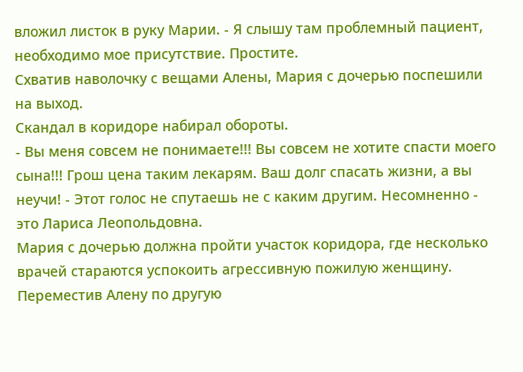вложил листок в руку Марии. - Я слышу там проблемный пациент, необходимо мое присутствие. Простите.
Схватив наволочку с вещами Алены, Мария с дочерью поспешили на выход.
Скандал в коридоре набирал обороты.
- Вы меня совсем не понимаете!!! Вы совсем не хотите спасти моего сына!!! Грош цена таким лекарям. Ваш долг спасать жизни, а вы неучи! - Этот голос не спутаешь не с каким другим. Несомненно - это Лариса Леопольдовна.
Мария с дочерью должна пройти участок коридора, где несколько врачей стараются успокоить агрессивную пожилую женщину. Переместив Алену по другую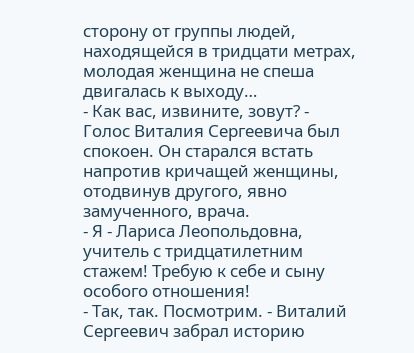сторону от группы людей, находящейся в тридцати метрах, молодая женщина не спеша двигалась к выходу…
- Как вас, извините, зовут? - Голос Виталия Сергеевича был спокоен. Он старался встать напротив кричащей женщины, отодвинув другого, явно замученного, врача.
- Я - Лариса Леопольдовна, учитель с тридцатилетним стажем! Требую к себе и сыну особого отношения!
- Так, так. Посмотрим. - Виталий Сергеевич забрал историю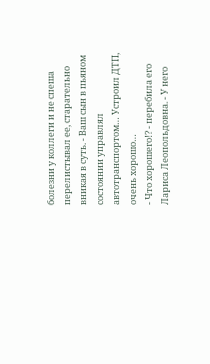болезни у коллеги и не спеша перелистывал ее, старательно вникая в суть. - Ваш сын в пьяном состоянии управлял автотранспортом… Устроил ДТП, очень хорошо…
- Что хорошего!? - перебила его Лариса Леопольдовна. - У него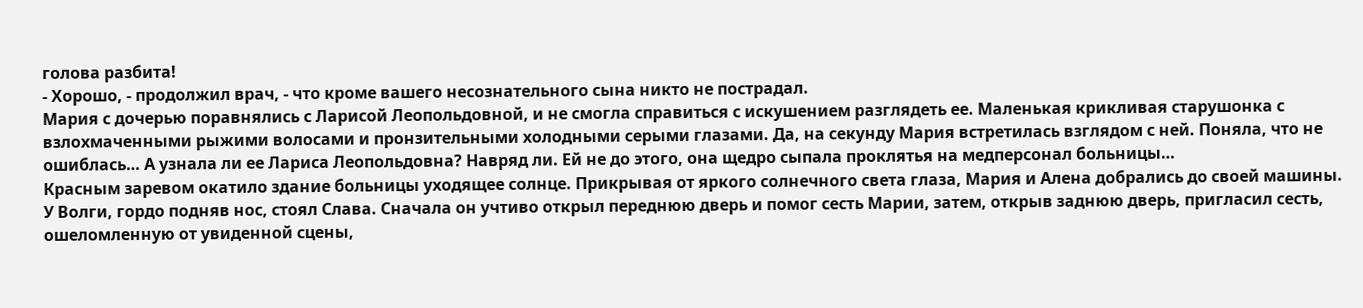голова разбита!
- Хорошо, - продолжил врач, - что кроме вашего несознательного сына никто не пострадал.
Мария с дочерью поравнялись с Ларисой Леопольдовной, и не смогла справиться с искушением разглядеть ее. Маленькая крикливая старушонка с взлохмаченными рыжими волосами и пронзительными холодными серыми глазами. Да, на секунду Мария встретилась взглядом с ней. Поняла, что не ошиблась… А узнала ли ее Лариса Леопольдовна? Навряд ли. Ей не до этого, она щедро сыпала проклятья на медперсонал больницы…
Красным заревом окатило здание больницы уходящее солнце. Прикрывая от яркого солнечного света глаза, Мария и Алена добрались до своей машины. У Волги, гордо подняв нос, стоял Слава. Сначала он учтиво открыл переднюю дверь и помог сесть Марии, затем, открыв заднюю дверь, пригласил сесть, ошеломленную от увиденной сцены,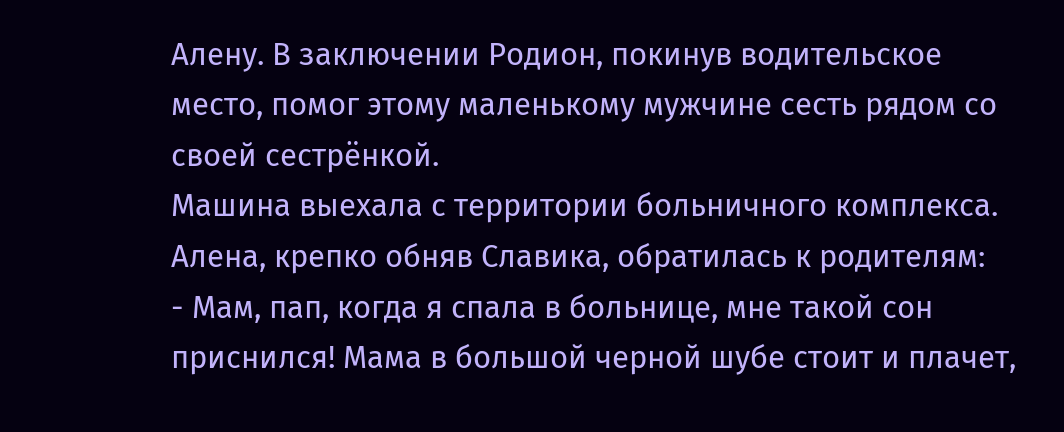Алену. В заключении Родион, покинув водительское место, помог этому маленькому мужчине сесть рядом со своей сестрёнкой.
Машина выехала с территории больничного комплекса. Алена, крепко обняв Славика, обратилась к родителям:
- Мам, пап, когда я спала в больнице, мне такой сон приснился! Мама в большой черной шубе стоит и плачет,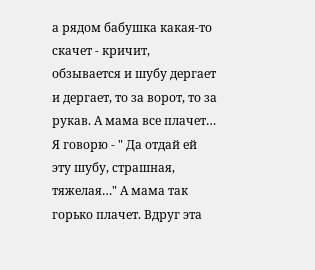а рядом бабушка какая-то скачет - кричит, обзывается и шубу дергает и дергает, то за ворот, то за рукав. А мама все плачет… Я говорю - " Да отдай ей эту шубу, страшная, тяжелая…" А мама так горько плачет. Вдруг эта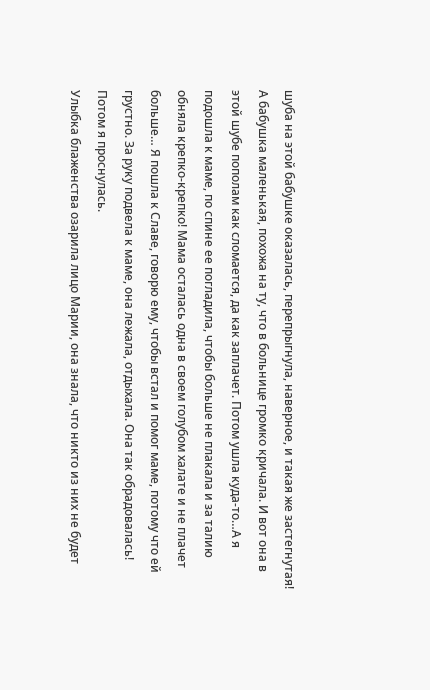шуба на этой бабушке оказалась, перепрыгнула, наверное, и такая же застегнутая! А бабушка маленькая, похожа на ту, что в больнице громко кричала. И вот она в этой шубе пополам как сломается, да как заплачет. Потом ушла куда-то…А я подошла к маме, по спине ее погладила, чтобы больше не плакала и за талию обняла крепко-крепко! Мама осталась одна в своем голубом халате и не плачет больше… Я пошла к Славе, говорю ему, чтобы встал и помог маме, потому что ей грустно. За руку подвела к маме, она лежала, отдыхала. Она так обрадовалась! Потом я проснулась.
Улыбка блаженства озарила лицо Марии, она знала, что никто из них не будет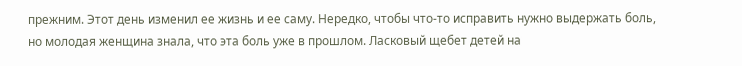прежним. Этот день изменил ее жизнь и ее саму. Нередко, чтобы что-то исправить нужно выдержать боль, но молодая женщина знала, что эта боль уже в прошлом. Ласковый щебет детей на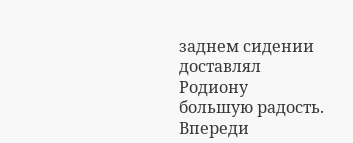заднем сидении доставлял Родиону большую радость. Впереди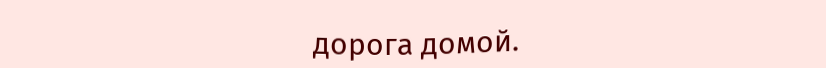дорога домой.